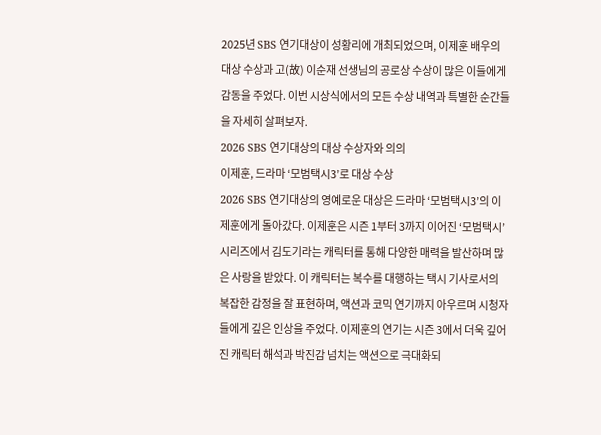2025년 SBS 연기대상이 성황리에 개최되었으며, 이제훈 배우의 대상 수상과 고(故) 이순재 선생님의 공로상 수상이 많은 이들에게 감동을 주었다. 이번 시상식에서의 모든 수상 내역과 특별한 순간들을 자세히 살펴보자.
2026 SBS 연기대상의 대상 수상자와 의의
이제훈, 드라마 ‘모범택시3’로 대상 수상
2026 SBS 연기대상의 영예로운 대상은 드라마 ‘모범택시3’의 이제훈에게 돌아갔다. 이제훈은 시즌 1부터 3까지 이어진 ‘모범택시’ 시리즈에서 김도기라는 캐릭터를 통해 다양한 매력을 발산하며 많은 사랑을 받았다. 이 캐릭터는 복수를 대행하는 택시 기사로서의 복잡한 감정을 잘 표현하며, 액션과 코믹 연기까지 아우르며 시청자들에게 깊은 인상을 주었다. 이제훈의 연기는 시즌 3에서 더욱 깊어진 캐릭터 해석과 박진감 넘치는 액션으로 극대화되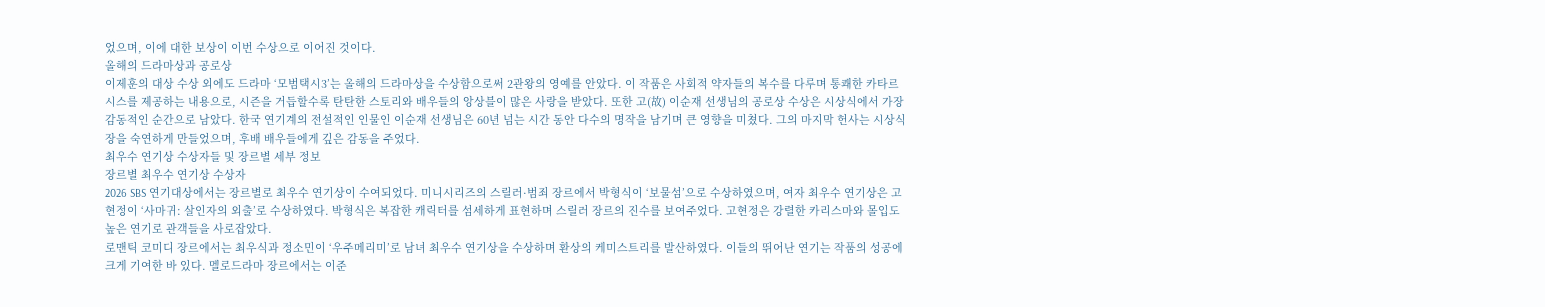었으며, 이에 대한 보상이 이번 수상으로 이어진 것이다.
올해의 드라마상과 공로상
이제훈의 대상 수상 외에도 드라마 ‘모범택시3’는 올해의 드라마상을 수상함으로써 2관왕의 영예를 안았다. 이 작품은 사회적 약자들의 복수를 다루며 통쾌한 카타르시스를 제공하는 내용으로, 시즌을 거듭할수록 탄탄한 스토리와 배우들의 앙상블이 많은 사랑을 받았다. 또한 고(故) 이순재 선생님의 공로상 수상은 시상식에서 가장 감동적인 순간으로 남았다. 한국 연기계의 전설적인 인물인 이순재 선생님은 60년 넘는 시간 동안 다수의 명작을 남기며 큰 영향을 미쳤다. 그의 마지막 헌사는 시상식장을 숙연하게 만들었으며, 후배 배우들에게 깊은 감동을 주었다.
최우수 연기상 수상자들 및 장르별 세부 정보
장르별 최우수 연기상 수상자
2026 SBS 연기대상에서는 장르별로 최우수 연기상이 수여되었다. 미니시리즈의 스릴러·범죄 장르에서 박형식이 ‘보물섬’으로 수상하였으며, 여자 최우수 연기상은 고현정이 ‘사마귀: 살인자의 외출’로 수상하였다. 박형식은 복잡한 캐릭터를 섬세하게 표현하며 스릴러 장르의 진수를 보여주었다. 고현정은 강렬한 카리스마와 몰입도 높은 연기로 관객들을 사로잡았다.
로맨틱 코미디 장르에서는 최우식과 정소민이 ‘우주메리미’로 남녀 최우수 연기상을 수상하며 환상의 케미스트리를 발산하였다. 이들의 뛰어난 연기는 작품의 성공에 크게 기여한 바 있다. 멜로드라마 장르에서는 이준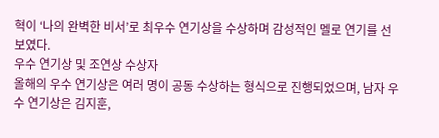혁이 ‘나의 완벽한 비서’로 최우수 연기상을 수상하며 감성적인 멜로 연기를 선보였다.
우수 연기상 및 조연상 수상자
올해의 우수 연기상은 여러 명이 공동 수상하는 형식으로 진행되었으며, 남자 우수 연기상은 김지훈,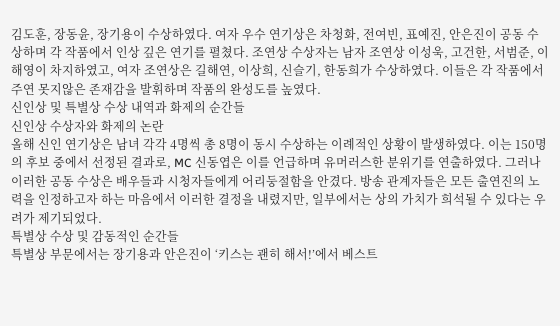김도훈, 장동윤, 장기용이 수상하였다. 여자 우수 연기상은 차청화, 전여빈, 표예진, 안은진이 공동 수상하며 각 작품에서 인상 깊은 연기를 펼쳤다. 조연상 수상자는 남자 조연상 이성욱, 고건한, 서범준, 이해영이 차지하였고, 여자 조연상은 길해연, 이상희, 신슬기, 한동희가 수상하였다. 이들은 각 작품에서 주연 못지않은 존재감을 발휘하며 작품의 완성도를 높였다.
신인상 및 특별상 수상 내역과 화제의 순간들
신인상 수상자와 화제의 논란
올해 신인 연기상은 남녀 각각 4명씩 총 8명이 동시 수상하는 이례적인 상황이 발생하였다. 이는 150명의 후보 중에서 선정된 결과로, MC 신동엽은 이를 언급하며 유머러스한 분위기를 연출하였다. 그러나 이러한 공동 수상은 배우들과 시청자들에게 어리둥절함을 안겼다. 방송 관계자들은 모든 출연진의 노력을 인정하고자 하는 마음에서 이러한 결정을 내렸지만, 일부에서는 상의 가치가 희석될 수 있다는 우려가 제기되었다.
특별상 수상 및 감동적인 순간들
특별상 부문에서는 장기용과 안은진이 ‘키스는 괜히 해서!’에서 베스트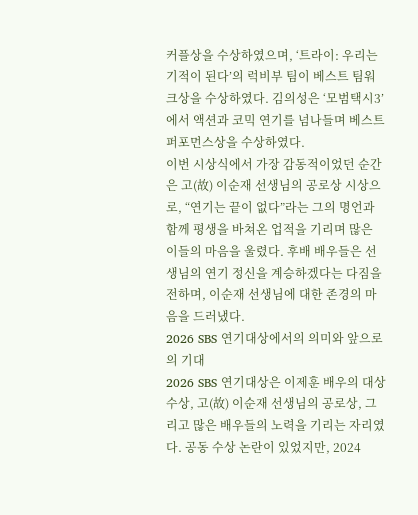커플상을 수상하였으며, ‘트라이: 우리는 기적이 된다’의 럭비부 팀이 베스트 팀워크상을 수상하였다. 김의성은 ‘모범택시3’에서 액션과 코믹 연기를 넘나들며 베스트 퍼포먼스상을 수상하였다.
이번 시상식에서 가장 감동적이었던 순간은 고(故) 이순재 선생님의 공로상 시상으로, “연기는 끝이 없다”라는 그의 명언과 함께 평생을 바쳐온 업적을 기리며 많은 이들의 마음을 울렸다. 후배 배우들은 선생님의 연기 정신을 계승하겠다는 다짐을 전하며, 이순재 선생님에 대한 존경의 마음을 드러냈다.
2026 SBS 연기대상에서의 의미와 앞으로의 기대
2026 SBS 연기대상은 이제훈 배우의 대상 수상, 고(故) 이순재 선생님의 공로상, 그리고 많은 배우들의 노력을 기리는 자리였다. 공동 수상 논란이 있었지만, 2024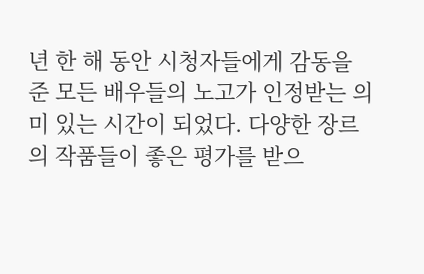년 한 해 동안 시청자들에게 감동을 준 모든 배우들의 노고가 인정받는 의미 있는 시간이 되었다. 다양한 장르의 작품들이 좋은 평가를 받으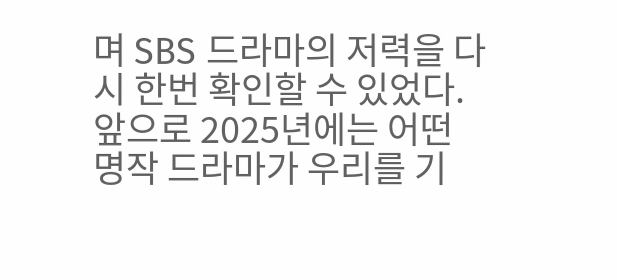며 SBS 드라마의 저력을 다시 한번 확인할 수 있었다. 앞으로 2025년에는 어떤 명작 드라마가 우리를 기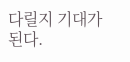다릴지 기대가 된다.